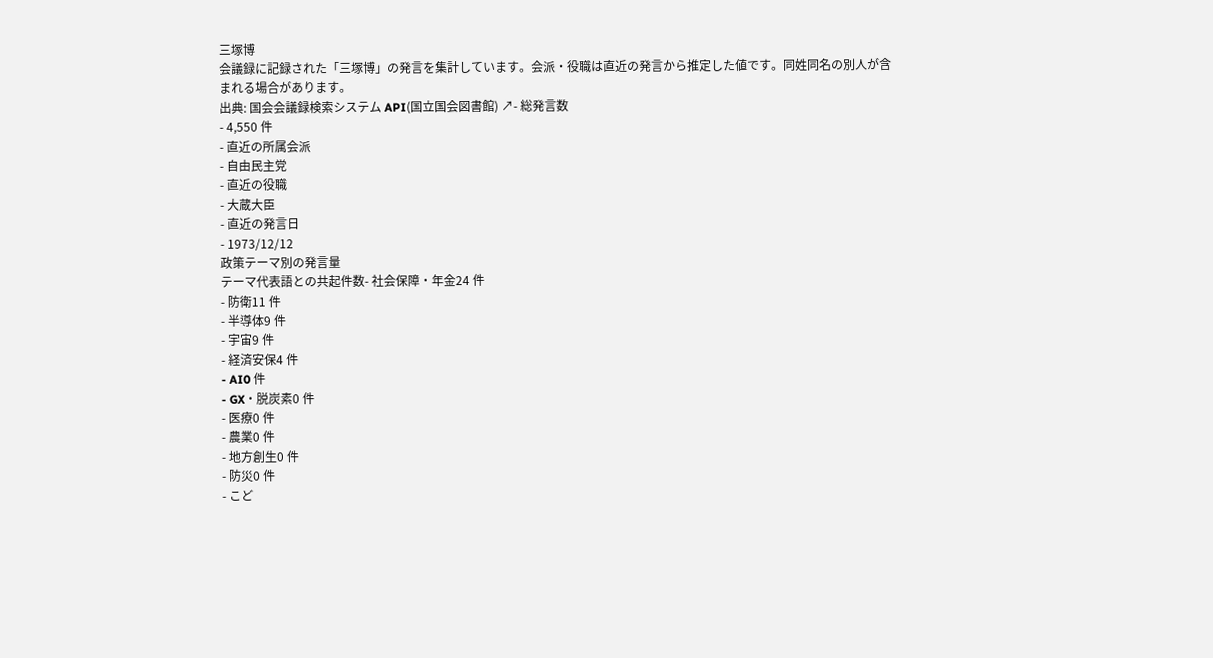三塚博
会議録に記録された「三塚博」の発言を集計しています。会派・役職は直近の発言から推定した値です。同姓同名の別人が含まれる場合があります。
出典: 国会会議録検索システム API(国立国会図書館) ↗- 総発言数
- 4,550 件
- 直近の所属会派
- 自由民主党
- 直近の役職
- 大蔵大臣
- 直近の発言日
- 1973/12/12
政策テーマ別の発言量
テーマ代表語との共起件数- 社会保障・年金24 件
- 防衛11 件
- 半導体9 件
- 宇宙9 件
- 経済安保4 件
- AI0 件
- GX・脱炭素0 件
- 医療0 件
- 農業0 件
- 地方創生0 件
- 防災0 件
- こど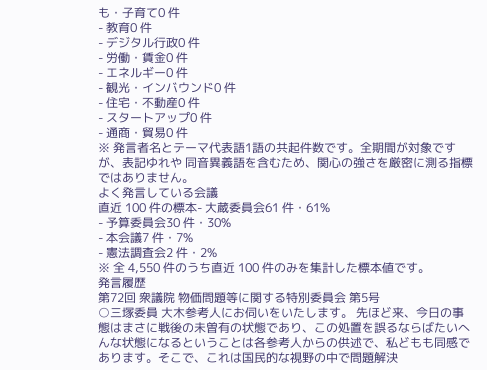も・子育て0 件
- 教育0 件
- デジタル行政0 件
- 労働・賃金0 件
- エネルギー0 件
- 観光・インバウンド0 件
- 住宅・不動産0 件
- スタートアップ0 件
- 通商・貿易0 件
※ 発言者名とテーマ代表語1語の共起件数です。全期間が対象ですが、表記ゆれや 同音異義語を含むため、関心の強さを厳密に測る指標ではありません。
よく発言している会議
直近 100 件の標本- 大蔵委員会61 件・61%
- 予算委員会30 件・30%
- 本会議7 件・7%
- 憲法調査会2 件・2%
※ 全 4,550 件のうち直近 100 件のみを集計した標本値です。
発言履歴
第72回 衆議院 物価問題等に関する特別委員会 第5号
○三塚委員 大木参考人にお伺いをいたします。 先ほど来、今日の事態はまさに戦後の未曽有の状態であり、この処置を誤るならばたいへんな状態になるということは各参考人からの供述で、私どもも同感であります。そこで、これは国民的な視野の中で問題解決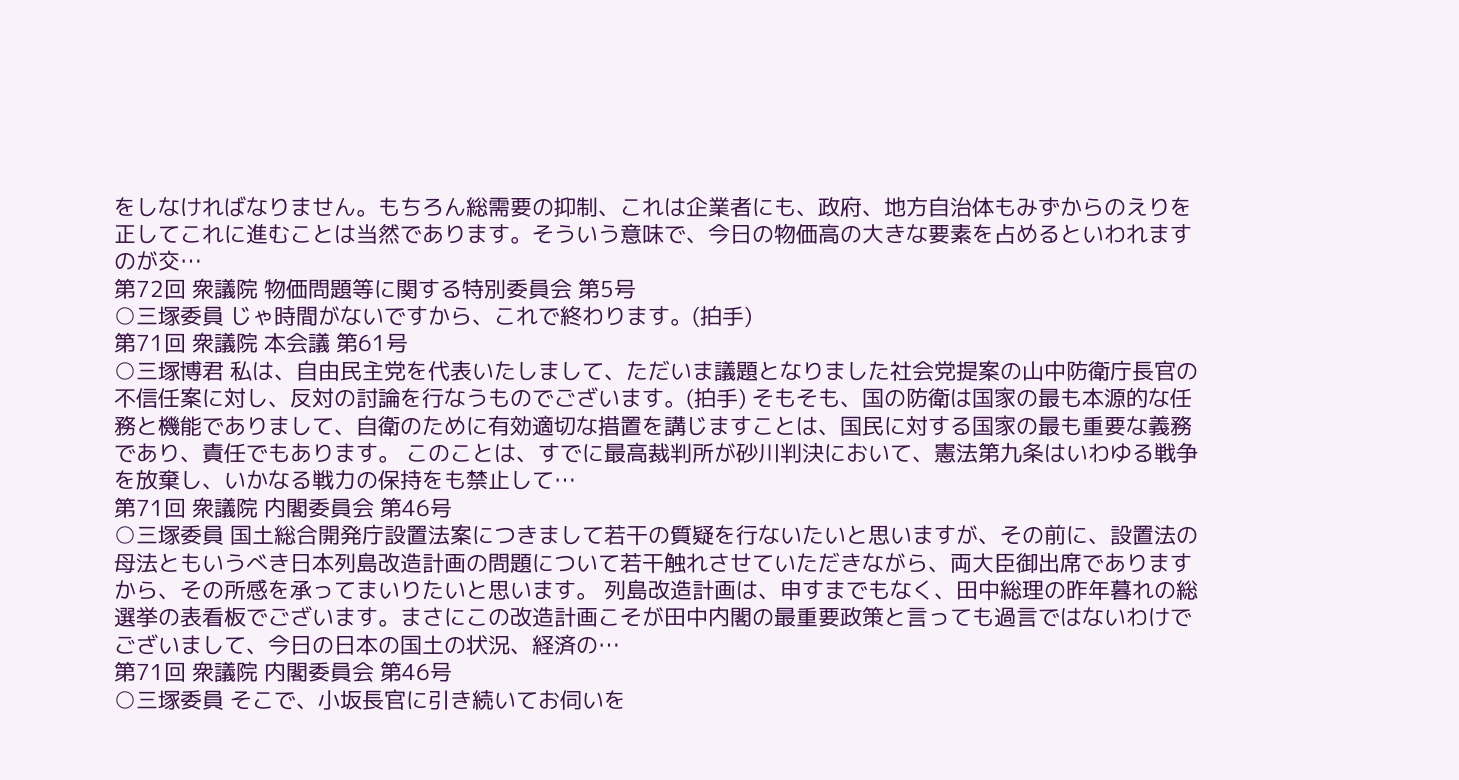をしなければなりません。もちろん総需要の抑制、これは企業者にも、政府、地方自治体もみずからのえりを正してこれに進むことは当然であります。そういう意味で、今日の物価高の大きな要素を占めるといわれますのが交…
第72回 衆議院 物価問題等に関する特別委員会 第5号
○三塚委員 じゃ時間がないですから、これで終わります。(拍手)
第71回 衆議院 本会議 第61号
○三塚博君 私は、自由民主党を代表いたしまして、ただいま議題となりました社会党提案の山中防衛庁長官の不信任案に対し、反対の討論を行なうものでございます。(拍手) そもそも、国の防衛は国家の最も本源的な任務と機能でありまして、自衛のために有効適切な措置を講じますことは、国民に対する国家の最も重要な義務であり、責任でもあります。 このことは、すでに最高裁判所が砂川判決において、憲法第九条はいわゆる戦争を放棄し、いかなる戦力の保持をも禁止して…
第71回 衆議院 内閣委員会 第46号
○三塚委員 国土総合開発庁設置法案につきまして若干の質疑を行ないたいと思いますが、その前に、設置法の母法ともいうべき日本列島改造計画の問題について若干触れさせていただきながら、両大臣御出席でありますから、その所感を承ってまいりたいと思います。 列島改造計画は、申すまでもなく、田中総理の昨年暮れの総選挙の表看板でございます。まさにこの改造計画こそが田中内閣の最重要政策と言っても過言ではないわけでございまして、今日の日本の国土の状況、経済の…
第71回 衆議院 内閣委員会 第46号
○三塚委員 そこで、小坂長官に引き続いてお伺いを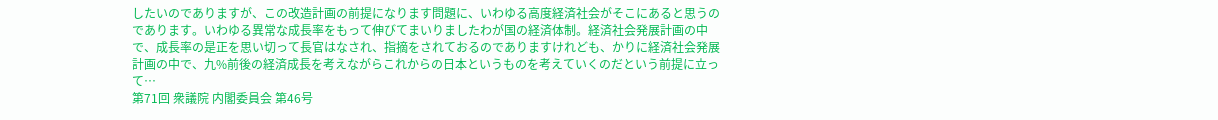したいのでありますが、この改造計画の前提になります問題に、いわゆる高度経済社会がそこにあると思うのであります。いわゆる異常な成長率をもって伸びてまいりましたわが国の経済体制。経済社会発展計画の中で、成長率の是正を思い切って長官はなされ、指摘をされておるのでありますけれども、かりに経済社会発展計画の中で、九%前後の経済成長を考えながらこれからの日本というものを考えていくのだという前提に立って…
第71回 衆議院 内閣委員会 第46号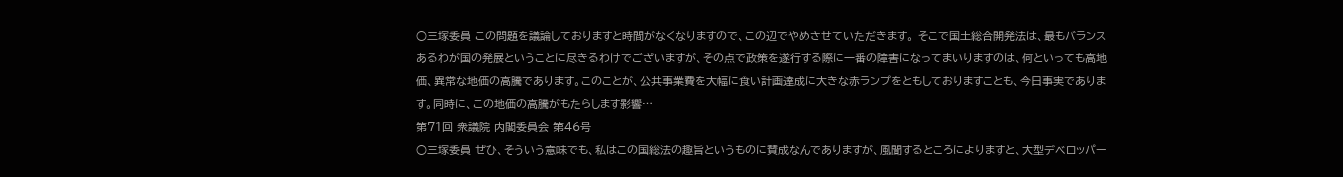○三塚委員 この問題を議論しておりますと時間がなくなりますので、この辺でやめさせていただきます。 そこで国土総合開発法は、最もバランスあるわが国の発展ということに尽きるわけでございますが、その点で政策を遂行する際に一番の障害になってまいりますのは、何といっても高地価、異常な地価の高騰であります。このことが、公共事業費を大幅に食い計画達成に大きな赤ランプをともしておりますことも、今日事実であります。同時に、この地価の高騰がもたらします影響…
第71回 衆議院 内閣委員会 第46号
○三塚委員 ぜひ、そういう意味でも、私はこの国総法の趣旨というものに賛成なんでありますが、風聞するところによりますと、大型デベロッパー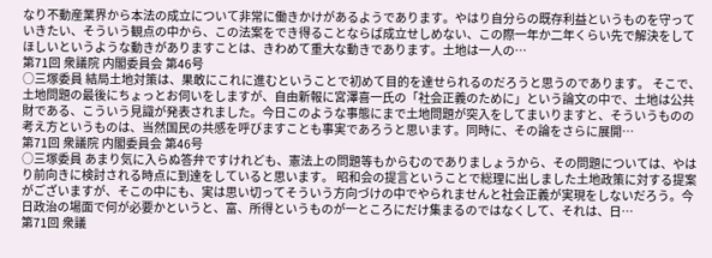なり不動産業界から本法の成立について非常に働きかけがあるようであります。やはり自分らの既存利益というものを守っていきたい、そういう観点の中から、この法案をでき得ることならば成立せしめない、この際一年か二年くらい先で解決をしてほしいというような動きがありますことは、きわめて重大な動きであります。土地は一人の…
第71回 衆議院 内閣委員会 第46号
○三塚委員 結局土地対策は、果敢にこれに進むということで初めて目的を達せられるのだろうと思うのであります。 そこで、土地問題の最後にちょっとお伺いをしますが、自由新報に宮澤喜一氏の「社会正義のために」という論文の中で、土地は公共財である、こういう見識が発表されました。今日このような事態にまで土地問題が突入をしてまいりますと、そういうものの考え方というものは、当然国民の共感を呼びますことも事実であろうと思います。同時に、その論をさらに展開…
第71回 衆議院 内閣委員会 第46号
○三塚委員 あまり気に入らぬ答弁ですけれども、憲法上の問題等もからむのでありましょうから、その問題については、やはり前向きに検討される時点に到達をしていると思います。 昭和会の提言ということで総理に出しました土地政策に対する提案がございますが、そこの中にも、実は思い切ってそういう方向づけの中でやられませんと社会正義が実現をしないだろう。今日政治の場面で何が必要かというと、富、所得というものが一ところにだけ集まるのではなくして、それは、日…
第71回 衆議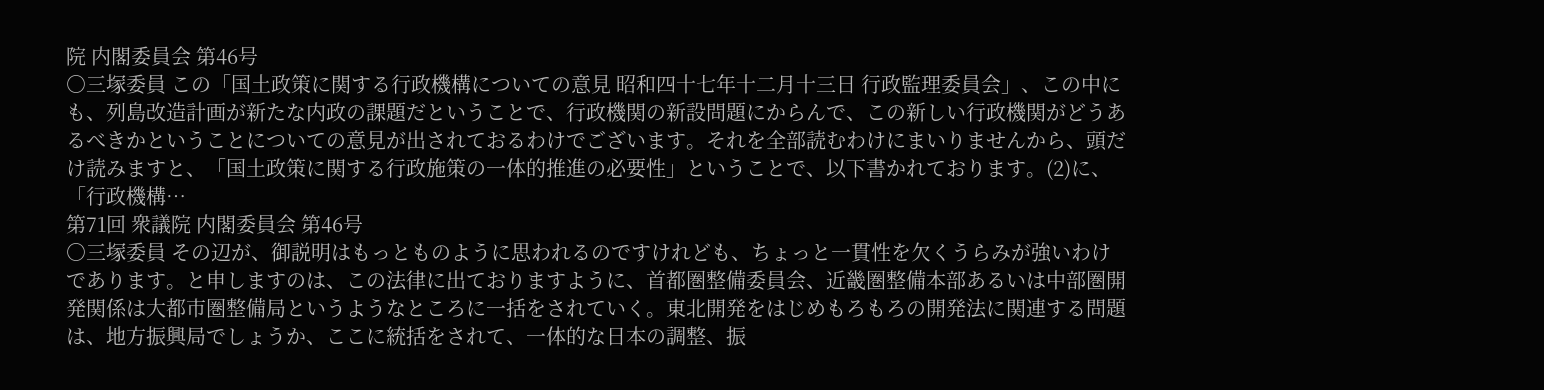院 内閣委員会 第46号
○三塚委員 この「国土政策に関する行政機構についての意見 昭和四十七年十二月十三日 行政監理委員会」、この中にも、列島改造計画が新たな内政の課題だということで、行政機関の新設問題にからんで、この新しい行政機関がどうあるべきかということについての意見が出されておるわけでございます。それを全部読むわけにまいりませんから、頭だけ読みますと、「国土政策に関する行政施策の一体的推進の必要性」ということで、以下書かれております。(2)に、「行政機構…
第71回 衆議院 内閣委員会 第46号
○三塚委員 その辺が、御説明はもっとものように思われるのですけれども、ちょっと一貫性を欠くうらみが強いわけであります。と申しますのは、この法律に出ておりますように、首都圏整備委員会、近畿圏整備本部あるいは中部圏開発関係は大都市圏整備局というようなところに一括をされていく。東北開発をはじめもろもろの開発法に関連する問題は、地方振興局でしょうか、ここに統括をされて、一体的な日本の調整、振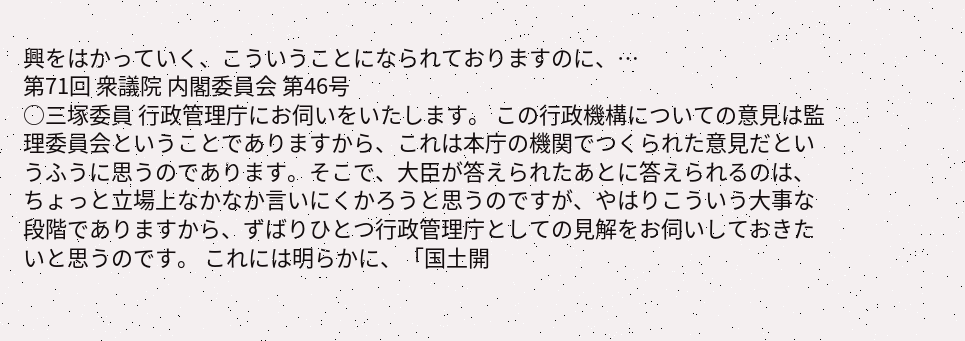興をはかっていく、こういうことになられておりますのに、…
第71回 衆議院 内閣委員会 第46号
○三塚委員 行政管理庁にお伺いをいたします。 この行政機構についての意見は監理委員会ということでありますから、これは本庁の機関でつくられた意見だというふうに思うのであります。そこで、大臣が答えられたあとに答えられるのは、ちょっと立場上なかなか言いにくかろうと思うのですが、やはりこういう大事な段階でありますから、ずばりひとつ行政管理庁としての見解をお伺いしておきたいと思うのです。 これには明らかに、「国土開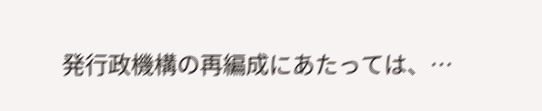発行政機構の再編成にあたっては、…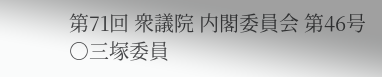第71回 衆議院 内閣委員会 第46号
○三塚委員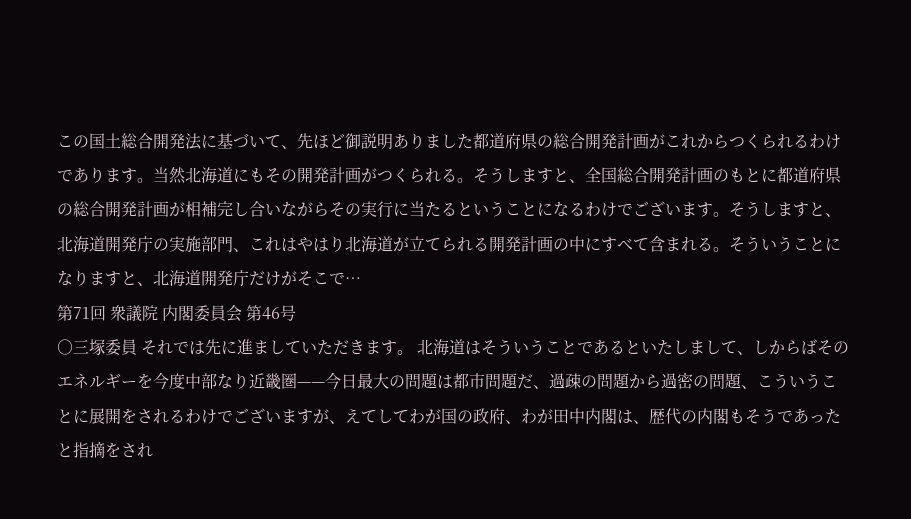この国土総合開発法に基づいて、先ほど御説明ありました都道府県の総合開発計画がこれからつくられるわけであります。当然北海道にもその開発計画がつくられる。そうしますと、全国総合開発計画のもとに都道府県の総合開発計画が相補完し合いながらその実行に当たるということになるわけでございます。そうしますと、北海道開発庁の実施部門、これはやはり北海道が立てられる開発計画の中にすべて含まれる。そういうことになりますと、北海道開発庁だけがそこで…
第71回 衆議院 内閣委員会 第46号
○三塚委員 それでは先に進ましていただきます。 北海道はそういうことであるといたしまして、しからばそのエネルギーを今度中部なり近畿圏——今日最大の問題は都市問題だ、過疎の問題から過密の問題、こういうことに展開をされるわけでございますが、えてしてわが国の政府、わが田中内閣は、歴代の内閣もそうであったと指摘をされ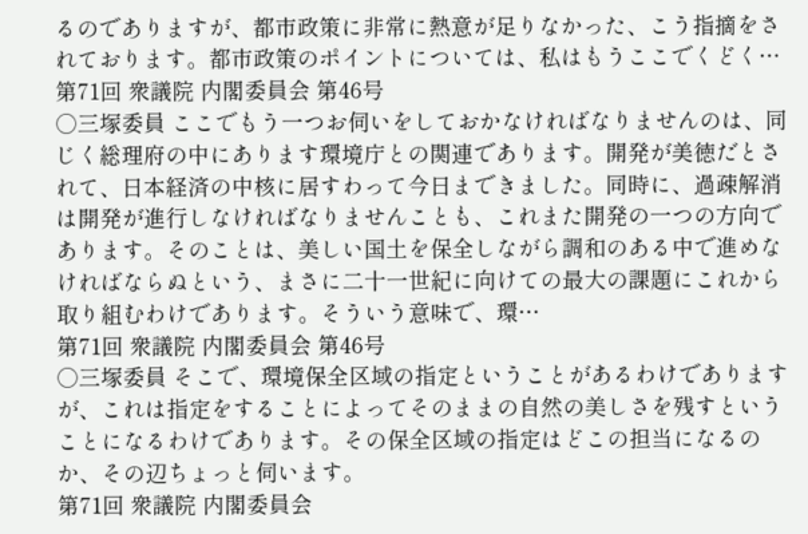るのでありますが、都市政策に非常に熱意が足りなかった、こう指摘をされております。都市政策のポイントについては、私はもうここでくどく…
第71回 衆議院 内閣委員会 第46号
○三塚委員 ここでもう一つお伺いをしておかなければなりませんのは、同じく総理府の中にあります環境庁との関連であります。開発が美徳だとされて、日本経済の中核に居すわって今日まできました。同時に、過疎解消は開発が進行しなければなりませんことも、これまた開発の一つの方向であります。そのことは、美しい国土を保全しながら調和のある中で進めなければならぬという、まさに二十一世紀に向けての最大の課題にこれから取り組むわけであります。そういう意味で、環…
第71回 衆議院 内閣委員会 第46号
○三塚委員 そこで、環境保全区域の指定ということがあるわけでありますが、これは指定をすることによってそのままの自然の美しさを残すということになるわけであります。その保全区域の指定はどこの担当になるのか、その辺ちょっと伺います。
第71回 衆議院 内閣委員会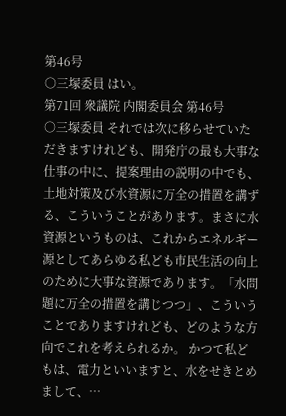第46号
○三塚委員 はい。
第71回 衆議院 内閣委員会 第46号
○三塚委員 それでは次に移らせていただきますけれども、開発庁の最も大事な仕事の中に、提案理由の説明の中でも、土地対策及び水資源に万全の措置を講ずる、こういうことがあります。まさに水資源というものは、これからエネルギー源としてあらゆる私ども市民生活の向上のために大事な資源であります。「水問題に万全の措置を講じつつ」、こういうことでありますけれども、どのような方向でこれを考えられるか。 かつて私どもは、電力といいますと、水をせきとめまして、…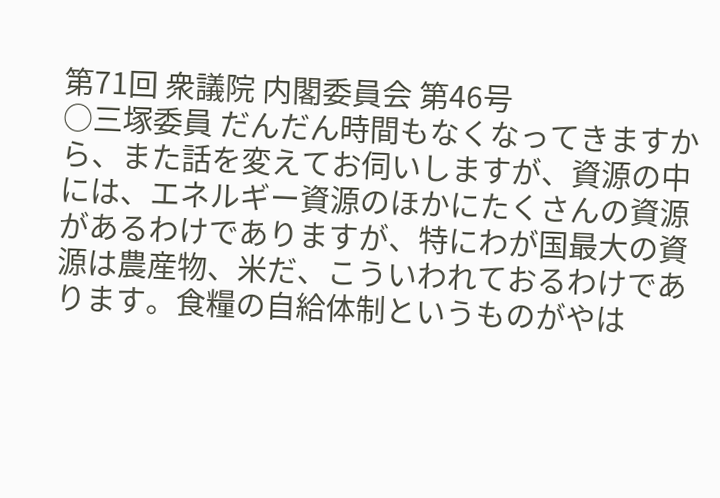第71回 衆議院 内閣委員会 第46号
○三塚委員 だんだん時間もなくなってきますから、また話を変えてお伺いしますが、資源の中には、エネルギー資源のほかにたくさんの資源があるわけでありますが、特にわが国最大の資源は農産物、米だ、こういわれておるわけであります。食糧の自給体制というものがやは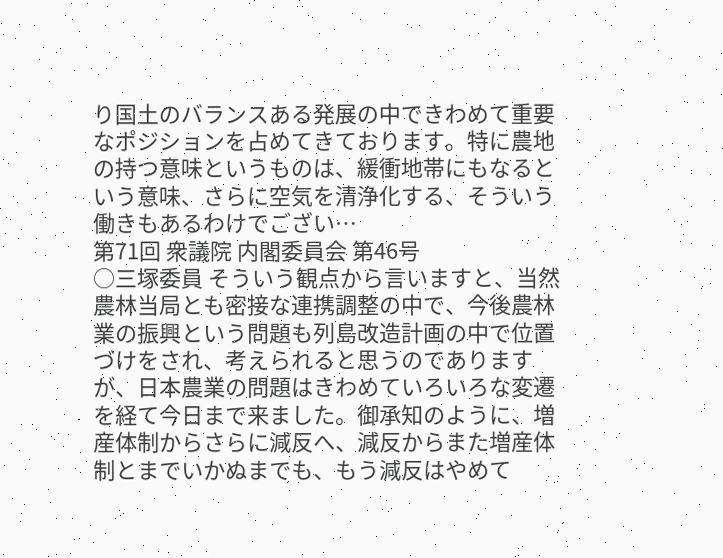り国土のバランスある発展の中できわめて重要なポジションを占めてきております。特に農地の持つ意味というものは、緩衝地帯にもなるという意味、さらに空気を清浄化する、そういう働きもあるわけでござい…
第71回 衆議院 内閣委員会 第46号
○三塚委員 そういう観点から言いますと、当然農林当局とも密接な連携調整の中で、今後農林業の振興という問題も列島改造計画の中で位置づけをされ、考えられると思うのでありますが、日本農業の問題はきわめていろいろな変遷を経て今日まで来ました。御承知のように、増産体制からさらに減反へ、減反からまた増産体制とまでいかぬまでも、もう減反はやめて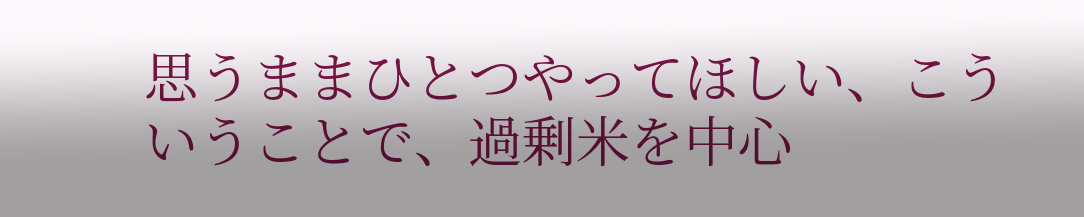思うままひとつやってほしい、こういうことで、過剰米を中心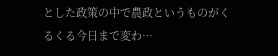とした政策の中で農政というものがくるくる今日まで変わ…